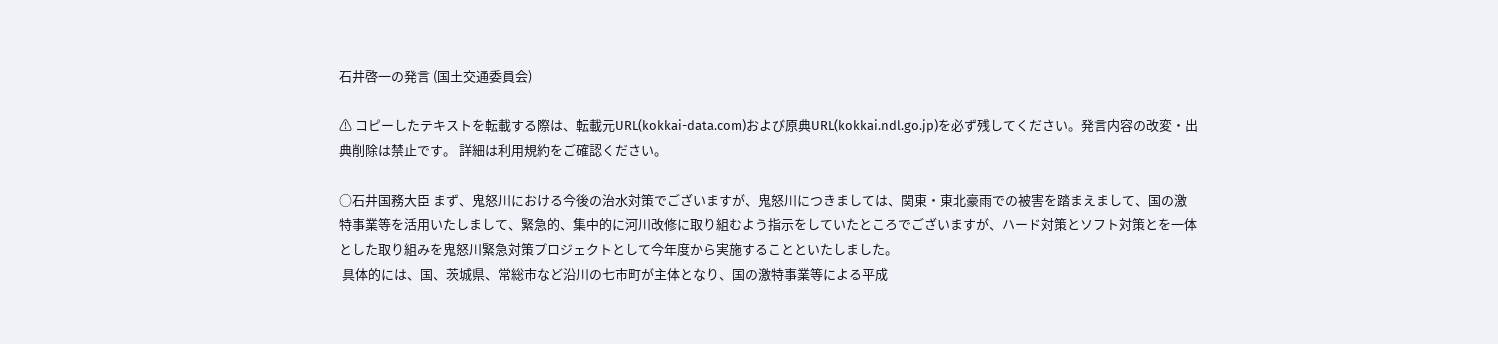石井啓一の発言 (国土交通委員会)

⚠ コピーしたテキストを転載する際は、転載元URL(kokkai-data.com)および原典URL(kokkai.ndl.go.jp)を必ず残してください。発言内容の改変・出典削除は禁止です。 詳細は利用規約をご確認ください。

○石井国務大臣 まず、鬼怒川における今後の治水対策でございますが、鬼怒川につきましては、関東・東北豪雨での被害を踏まえまして、国の激特事業等を活用いたしまして、緊急的、集中的に河川改修に取り組むよう指示をしていたところでございますが、ハード対策とソフト対策とを一体とした取り組みを鬼怒川緊急対策プロジェクトとして今年度から実施することといたしました。
 具体的には、国、茨城県、常総市など沿川の七市町が主体となり、国の激特事業等による平成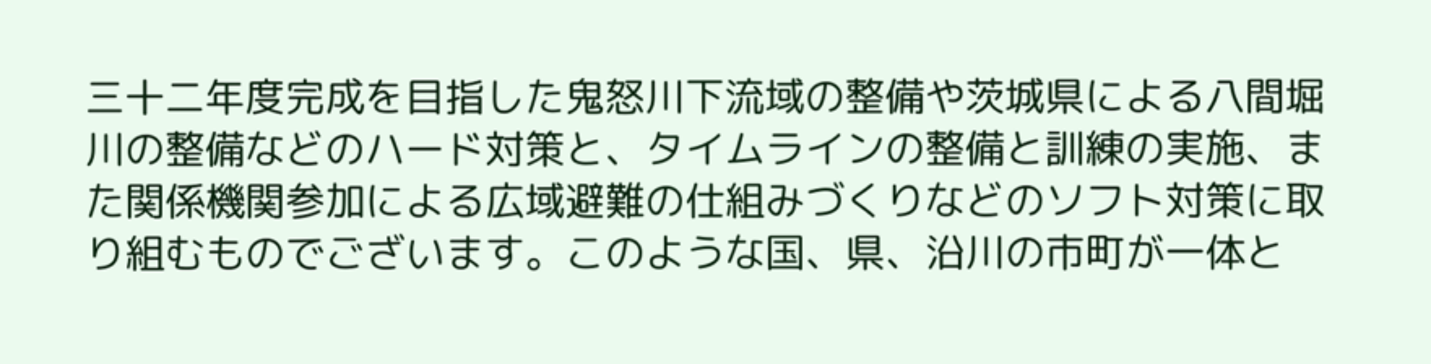三十二年度完成を目指した鬼怒川下流域の整備や茨城県による八間堀川の整備などのハード対策と、タイムラインの整備と訓練の実施、また関係機関参加による広域避難の仕組みづくりなどのソフト対策に取り組むものでございます。このような国、県、沿川の市町が一体と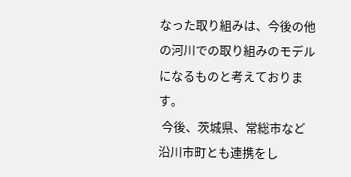なった取り組みは、今後の他の河川での取り組みのモデルになるものと考えております。
 今後、茨城県、常総市など沿川市町とも連携をし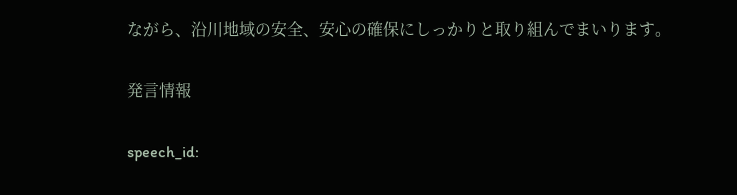ながら、沿川地域の安全、安心の確保にしっかりと取り組んでまいります。

発言情報

speech_id: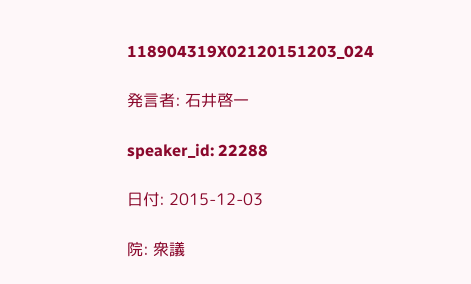118904319X02120151203_024

発言者: 石井啓一

speaker_id: 22288

日付: 2015-12-03

院: 衆議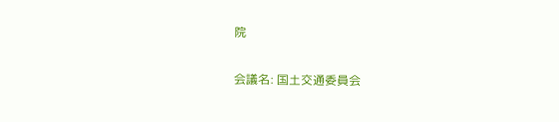院

会議名: 国土交通委員会